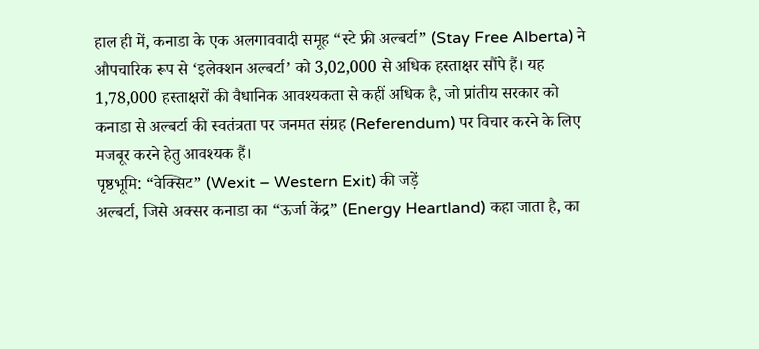हाल ही में, कनाडा के एक अलगाववादी समूह “स्टे फ्री अल्बर्टा” (Stay Free Alberta) ने औपचारिक रूप से ‘इलेक्शन अल्बर्टा’ को 3,02,000 से अधिक हस्ताक्षर सौंपे हैं। यह 1,78,000 हस्ताक्षरों की वैधानिक आवश्यकता से कहीं अधिक है, जो प्रांतीय सरकार को कनाडा से अल्बर्टा की स्वतंत्रता पर जनमत संग्रह (Referendum) पर विचार करने के लिए मजबूर करने हेतु आवश्यक हैं।
पृष्ठभूमि: “वेक्सिट” (Wexit – Western Exit) की जड़ें
अल्बर्टा, जिसे अक्सर कनाडा का “ऊर्जा केंद्र” (Energy Heartland) कहा जाता है, का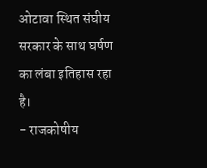ओटावा स्थित संघीय सरकार के साथ घर्षण का लंबा इतिहास रहा है।
- राजकोषीय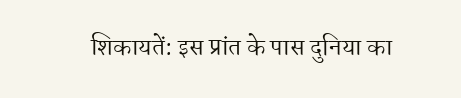शिकायतें: इस प्रांत के पास दुनिया का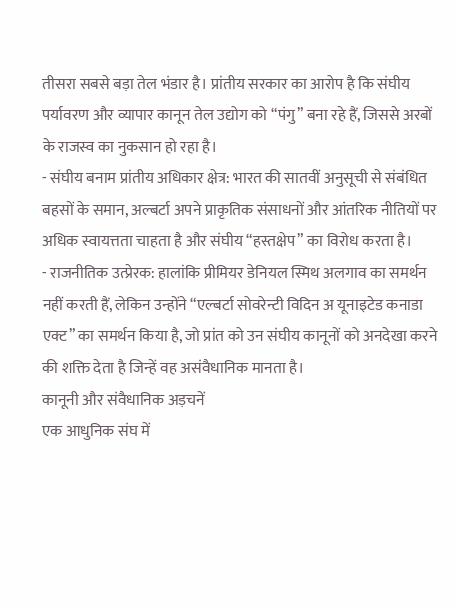तीसरा सबसे बड़ा तेल भंडार है। प्रांतीय सरकार का आरोप है कि संघीय पर्यावरण और व्यापार कानून तेल उद्योग को “पंगु” बना रहे हैं, जिससे अरबों के राजस्व का नुकसान हो रहा है।
- संघीय बनाम प्रांतीय अधिकार क्षेत्र: भारत की सातवीं अनुसूची से संबंधित बहसों के समान, अल्बर्टा अपने प्राकृतिक संसाधनों और आंतरिक नीतियों पर अधिक स्वायत्तता चाहता है और संघीय “हस्तक्षेप” का विरोध करता है।
- राजनीतिक उत्प्रेरक: हालांकि प्रीमियर डेनियल स्मिथ अलगाव का समर्थन नहीं करती हैं, लेकिन उन्होंने “एल्बर्टा सोवरेन्टी विदिन अ यूनाइटेड कनाडा एक्ट” का समर्थन किया है, जो प्रांत को उन संघीय कानूनों को अनदेखा करने की शक्ति देता है जिन्हें वह असंवैधानिक मानता है।
कानूनी और संवैधानिक अड़चनें
एक आधुनिक संघ में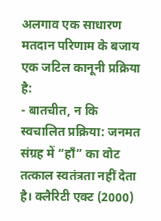अलगाव एक साधारण मतदान परिणाम के बजाय एक जटिल कानूनी प्रक्रिया है:
- बातचीत, न कि स्वचालित प्रक्रिया: जनमत संग्रह में “हाँ” का वोट तत्काल स्वतंत्रता नहीं देता है। क्लैरिटी एक्ट (2000)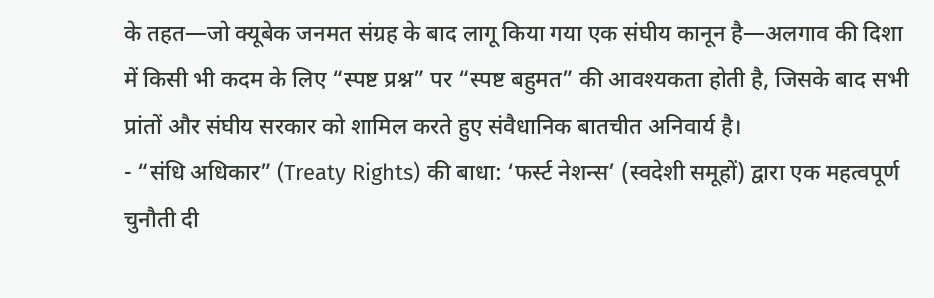के तहत—जो क्यूबेक जनमत संग्रह के बाद लागू किया गया एक संघीय कानून है—अलगाव की दिशा में किसी भी कदम के लिए “स्पष्ट प्रश्न” पर “स्पष्ट बहुमत” की आवश्यकता होती है, जिसके बाद सभी प्रांतों और संघीय सरकार को शामिल करते हुए संवैधानिक बातचीत अनिवार्य है।
- “संधि अधिकार” (Treaty Rights) की बाधा: ‘फर्स्ट नेशन्स’ (स्वदेशी समूहों) द्वारा एक महत्वपूर्ण चुनौती दी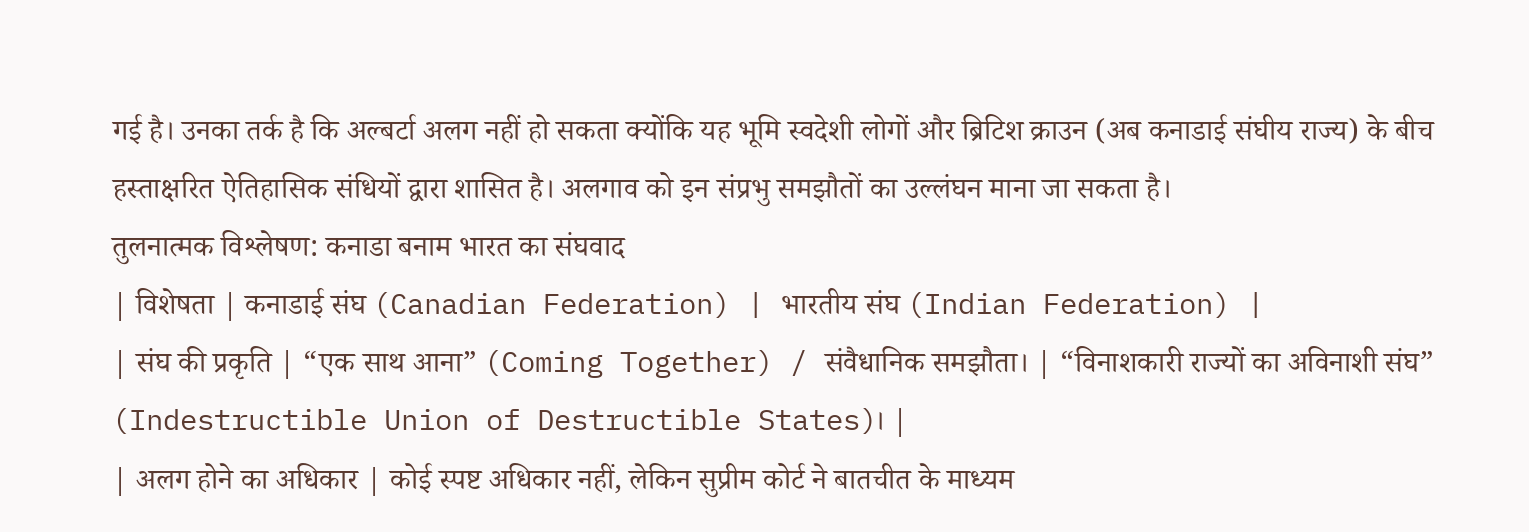गई है। उनका तर्क है कि अल्बर्टा अलग नहीं हो सकता क्योंकि यह भूमि स्वदेशी लोगों और ब्रिटिश क्राउन (अब कनाडाई संघीय राज्य) के बीच हस्ताक्षरित ऐतिहासिक संधियों द्वारा शासित है। अलगाव को इन संप्रभु समझौतों का उल्लंघन माना जा सकता है।
तुलनात्मक विश्लेषण: कनाडा बनाम भारत का संघवाद
| विशेषता | कनाडाई संघ (Canadian Federation) | भारतीय संघ (Indian Federation) |
| संघ की प्रकृति | “एक साथ आना” (Coming Together) / संवैधानिक समझौता। | “विनाशकारी राज्यों का अविनाशी संघ” (Indestructible Union of Destructible States)। |
| अलग होने का अधिकार | कोई स्पष्ट अधिकार नहीं, लेकिन सुप्रीम कोर्ट ने बातचीत के माध्यम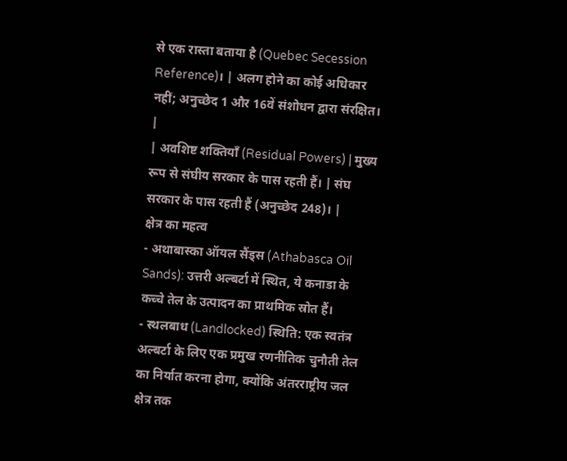से एक रास्ता बताया है (Quebec Secession Reference)। | अलग होने का कोई अधिकार नहीं; अनुच्छेद 1 और 16वें संशोधन द्वारा संरक्षित। |
| अवशिष्ट शक्तियाँ (Residual Powers) | मुख्य रूप से संघीय सरकार के पास रहती हैं। | संघ सरकार के पास रहती हैं (अनुच्छेद 248)। |
क्षेत्र का महत्व
- अथाबास्का ऑयल सैंड्स (Athabasca Oil Sands): उत्तरी अल्बर्टा में स्थित, ये कनाडा के कच्चे तेल के उत्पादन का प्राथमिक स्रोत हैं।
- स्थलबाध (Landlocked) स्थिति: एक स्वतंत्र अल्बर्टा के लिए एक प्रमुख रणनीतिक चुनौती तेल का निर्यात करना होगा, क्योंकि अंतरराष्ट्रीय जल क्षेत्र तक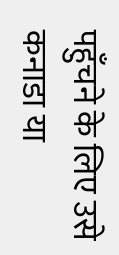पहुँचने के लिए उसे कनाडा या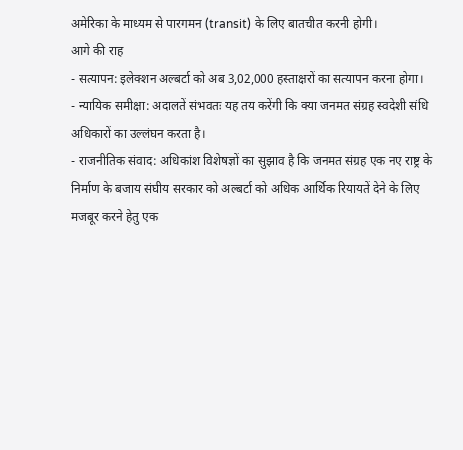अमेरिका के माध्यम से पारगमन (transit) के लिए बातचीत करनी होगी।
आगे की राह
- सत्यापन: इलेक्शन अल्बर्टा को अब 3,02,000 हस्ताक्षरों का सत्यापन करना होगा।
- न्यायिक समीक्षा: अदालतें संभवतः यह तय करेंगी कि क्या जनमत संग्रह स्वदेशी संधि अधिकारों का उल्लंघन करता है।
- राजनीतिक संवाद: अधिकांश विशेषज्ञों का सुझाव है कि जनमत संग्रह एक नए राष्ट्र के निर्माण के बजाय संघीय सरकार को अल्बर्टा को अधिक आर्थिक रियायतें देने के लिए मजबूर करने हेतु एक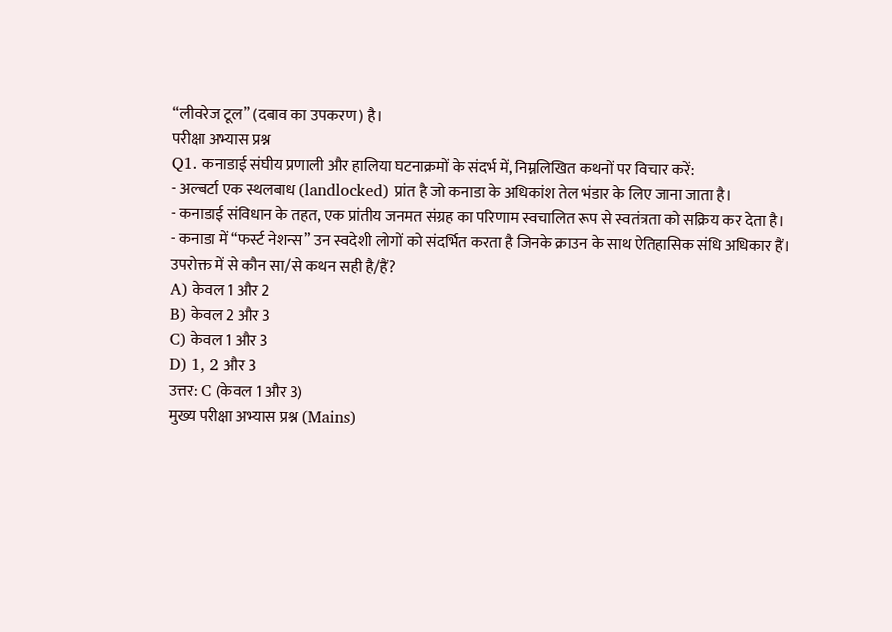“लीवरेज टूल” (दबाव का उपकरण) है।
परीक्षा अभ्यास प्रश्न
Q1. कनाडाई संघीय प्रणाली और हालिया घटनाक्रमों के संदर्भ में, निम्नलिखित कथनों पर विचार करें:
- अल्बर्टा एक स्थलबाध (landlocked) प्रांत है जो कनाडा के अधिकांश तेल भंडार के लिए जाना जाता है।
- कनाडाई संविधान के तहत, एक प्रांतीय जनमत संग्रह का परिणाम स्वचालित रूप से स्वतंत्रता को सक्रिय कर देता है।
- कनाडा में “फर्स्ट नेशन्स” उन स्वदेशी लोगों को संदर्भित करता है जिनके क्राउन के साथ ऐतिहासिक संधि अधिकार हैं।
उपरोक्त में से कौन सा/से कथन सही है/हैं?
A) केवल 1 और 2
B) केवल 2 और 3
C) केवल 1 और 3
D) 1, 2 और 3
उत्तर: C (केवल 1 और 3)
मुख्य परीक्षा अभ्यास प्रश्न (Mains)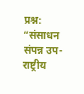प्रश्न: “संसाधन संपन्न उप-राष्ट्रीय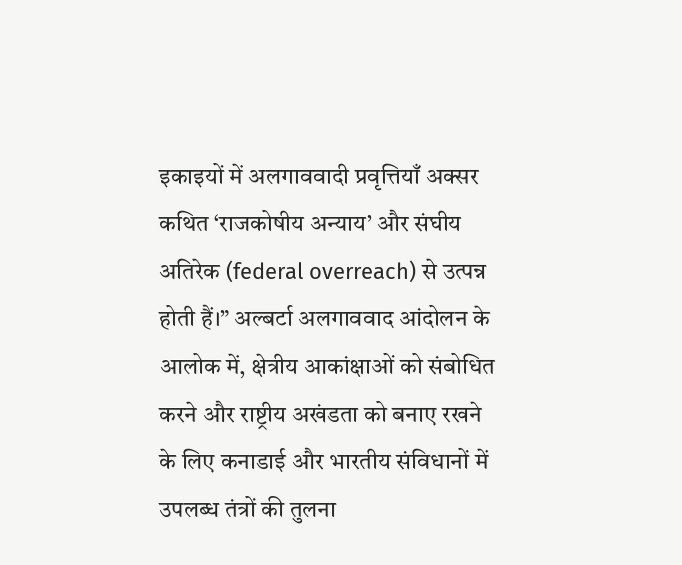इकाइयों में अलगाववादी प्रवृत्तियाँ अक्सर कथित ‘राजकोषीय अन्याय’ और संघीय अतिरेक (federal overreach) से उत्पन्न होती हैं।” अल्बर्टा अलगाववाद आंदोलन के आलोक में, क्षेत्रीय आकांक्षाओं को संबोधित करने और राष्ट्रीय अखंडता को बनाए रखने के लिए कनाडाई और भारतीय संविधानों में उपलब्ध तंत्रों की तुलना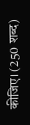कीजिए। (250 शब्द)